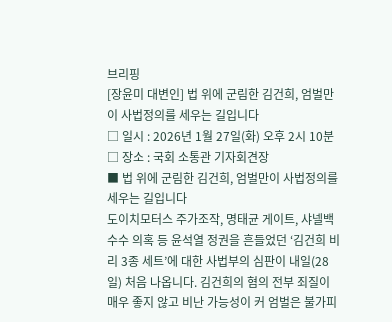브리핑
[장윤미 대변인] 법 위에 군림한 김건희, 엄벌만이 사법정의를 세우는 길입니다
□ 일시 : 2026년 1월 27일(화) 오후 2시 10분
□ 장소 : 국회 소통관 기자회견장
■ 법 위에 군림한 김건희, 엄벌만이 사법정의를 세우는 길입니다
도이치모터스 주가조작, 명태균 게이트, 샤넬백 수수 의혹 등 윤석열 정권을 흔들었던 ‘김건희 비리 3종 세트’에 대한 사법부의 심판이 내일(28일) 처음 나옵니다. 김건희의 혐의 전부 죄질이 매우 좋지 않고 비난 가능성이 커 엄벌은 불가피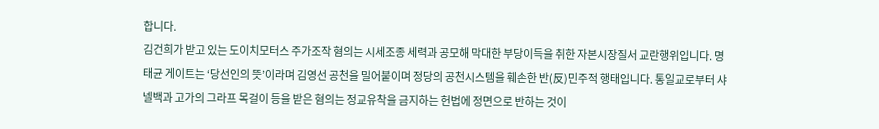합니다.
김건희가 받고 있는 도이치모터스 주가조작 혐의는 시세조종 세력과 공모해 막대한 부당이득을 취한 자본시장질서 교란행위입니다. 명태균 게이트는 ‘당선인의 뜻’이라며 김영선 공천을 밀어붙이며 정당의 공천시스템을 훼손한 반(反)민주적 행태입니다. 통일교로부터 샤넬백과 고가의 그라프 목걸이 등을 받은 혐의는 정교유착을 금지하는 헌법에 정면으로 반하는 것이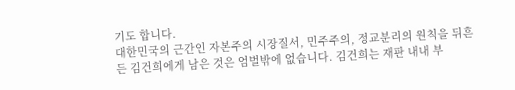기도 합니다.
대한민국의 근간인 자본주의 시장질서, 민주주의, 정교분리의 원칙을 뒤흔든 김건희에게 남은 것은 엄벌밖에 없습니다. 김건희는 재판 내내 부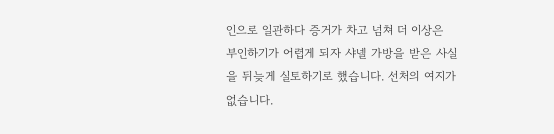인으로 일관하다 증거가 차고 넘쳐 더 이상은 부인하기가 어렵게 되자 샤넬 가방을 받은 사실을 뒤늦게 실토하기로 했습니다. 선처의 여지가 없습니다.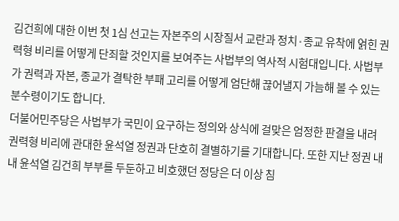김건희에 대한 이번 첫 1심 선고는 자본주의 시장질서 교란과 정치·종교 유착에 얽힌 권력형 비리를 어떻게 단죄할 것인지를 보여주는 사법부의 역사적 시험대입니다. 사법부가 권력과 자본, 종교가 결탁한 부패 고리를 어떻게 엄단해 끊어낼지 가늠해 볼 수 있는 분수령이기도 합니다.
더불어민주당은 사법부가 국민이 요구하는 정의와 상식에 걸맞은 엄정한 판결을 내려 권력형 비리에 관대한 윤석열 정권과 단호히 결별하기를 기대합니다. 또한 지난 정권 내내 윤석열 김건희 부부를 두둔하고 비호했던 정당은 더 이상 침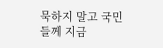묵하지 말고 국민들께 지금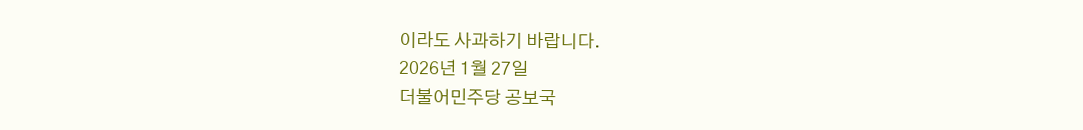이라도 사과하기 바랍니다.
2026년 1월 27일
더불어민주당 공보국